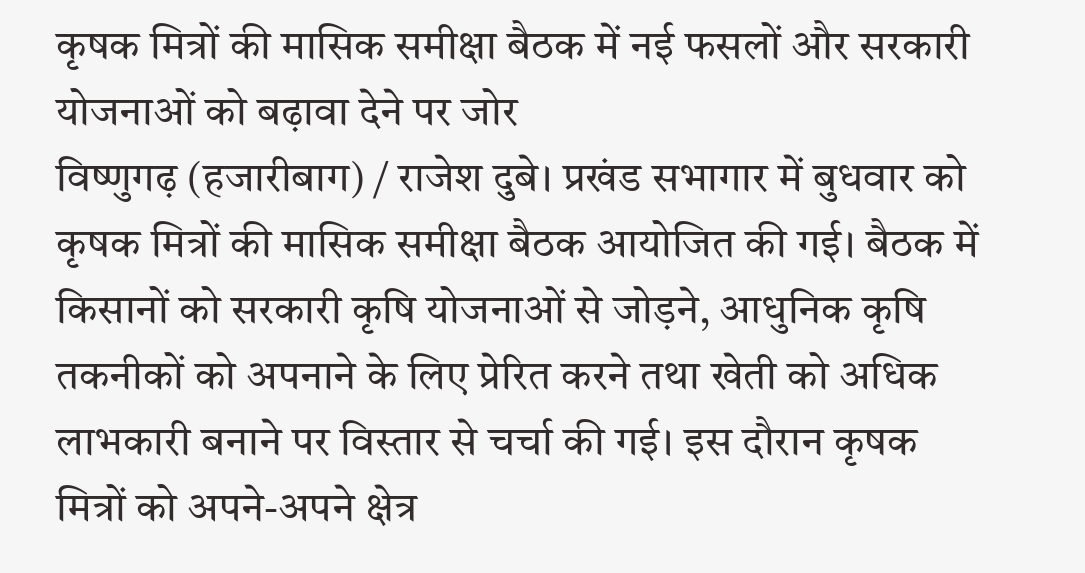कृषक मित्रों की मासिक समीक्षा बैठक में नई फसलों और सरकारी योजनाओं को बढ़ावा देने पर जोर
विष्णुगढ़ (हजारीबाग) / राजेश दुबे। प्रखंड सभागार में बुधवार को कृषक मित्रों की मासिक समीक्षा बैठक आयोजित की गई। बैठक में किसानों को सरकारी कृषि योजनाओं से जोड़ने, आधुनिक कृषि तकनीकों को अपनाने के लिए प्रेरित करने तथा खेती को अधिक लाभकारी बनाने पर विस्तार से चर्चा की गई। इस दौरान कृषक मित्रों को अपने-अपने क्षेत्र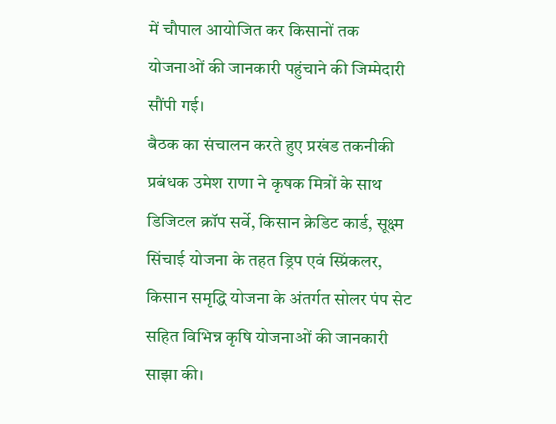में चौपाल आयोजित कर किसानों तक योजनाओं की जानकारी पहुंचाने की जिम्मेदारी सौंपी गई।
बैठक का संचालन करते हुए प्रखंड तकनीकी प्रबंधक उमेश राणा ने कृषक मित्रों के साथ डिजिटल क्रॉप सर्वे, किसान क्रेडिट कार्ड, सूक्ष्म सिंचाई योजना के तहत ड्रिप एवं स्प्रिंकलर, किसान समृद्धि योजना के अंतर्गत सोलर पंप सेट सहित विभिन्न कृषि योजनाओं की जानकारी साझा की।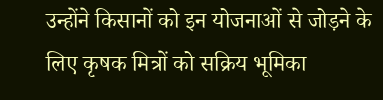उन्होंने किसानों को इन योजनाओं से जोड़ने के लिए कृषक मित्रों को सक्रिय भूमिका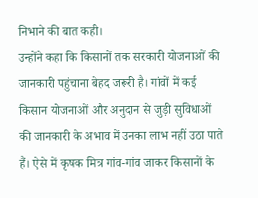निभाने की बात कही।
उन्होंने कहा कि किसानों तक सरकारी योजनाओं की जानकारी पहुंचाना बेहद जरूरी है। गांवों में कई किसान योजनाओं और अनुदान से जुड़ी सुविधाओं की जानकारी के अभाव में उनका लाभ नहीं उठा पाते हैं। ऐसे में कृषक मित्र गांव-गांव जाकर किसानों के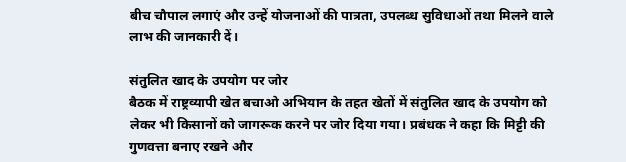बीच चौपाल लगाएं और उन्हें योजनाओं की पात्रता, उपलब्ध सुविधाओं तथा मिलने वाले लाभ की जानकारी दें।

संतुलित खाद के उपयोग पर जोर
बैठक में राष्ट्रव्यापी खेत बचाओ अभियान के तहत खेतों में संतुलित खाद के उपयोग को लेकर भी किसानों को जागरूक करने पर जोर दिया गया। प्रबंधक ने कहा कि मिट्टी की गुणवत्ता बनाए रखने और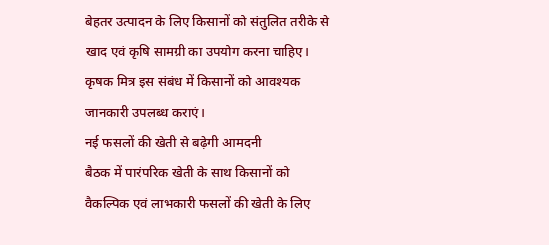बेहतर उत्पादन के लिए किसानों को संतुलित तरीके से खाद एवं कृषि सामग्री का उपयोग करना चाहिए। कृषक मित्र इस संबंध में किसानों को आवश्यक जानकारी उपलब्ध कराएं।
नई फसलों की खेती से बढ़ेगी आमदनी
बैठक में पारंपरिक खेती के साथ किसानों को वैकल्पिक एवं लाभकारी फसलों की खेती के लिए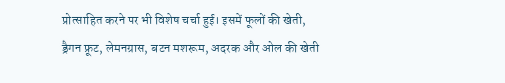प्रोत्साहित करने पर भी विशेष चर्चा हुई। इसमें फूलों की खेती, ड्रैगन फ्रूट, लेमनग्रास, बटन मशरूम, अदरक और ओल की खेती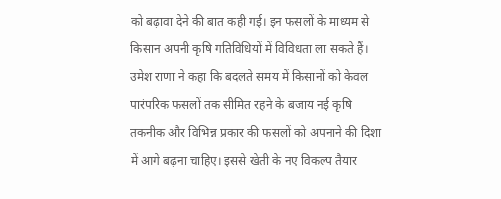को बढ़ावा देने की बात कही गई। इन फसलों के माध्यम से किसान अपनी कृषि गतिविधियों में विविधता ला सकते हैं।
उमेश राणा ने कहा कि बदलते समय में किसानों को केवल पारंपरिक फसलों तक सीमित रहने के बजाय नई कृषि तकनीक और विभिन्न प्रकार की फसलों को अपनाने की दिशा में आगे बढ़ना चाहिए। इससे खेती के नए विकल्प तैयार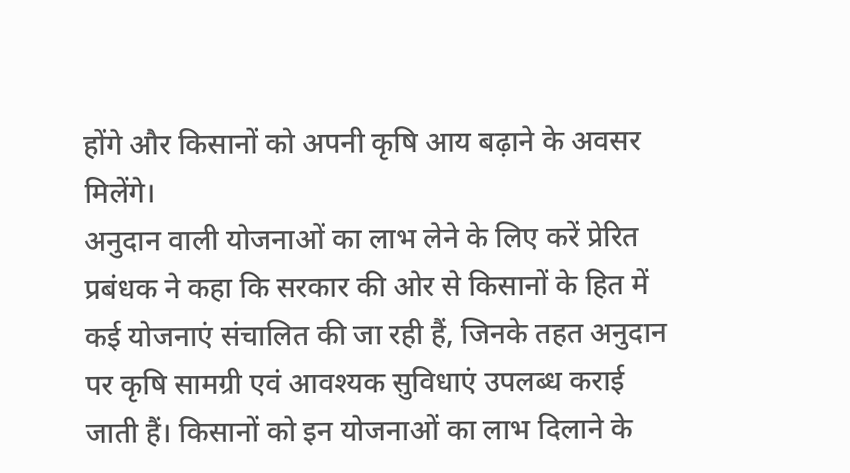होंगे और किसानों को अपनी कृषि आय बढ़ाने के अवसर मिलेंगे।
अनुदान वाली योजनाओं का लाभ लेने के लिए करें प्रेरित
प्रबंधक ने कहा कि सरकार की ओर से किसानों के हित में कई योजनाएं संचालित की जा रही हैं, जिनके तहत अनुदान पर कृषि सामग्री एवं आवश्यक सुविधाएं उपलब्ध कराई जाती हैं। किसानों को इन योजनाओं का लाभ दिलाने के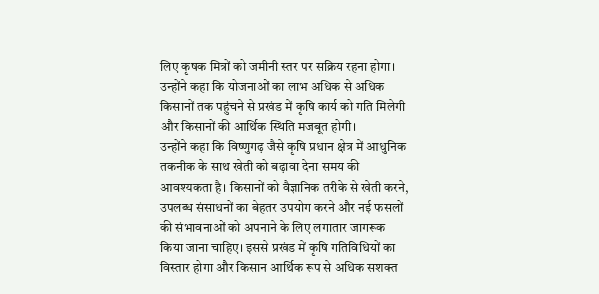लिए कृषक मित्रों को जमीनी स्तर पर सक्रिय रहना होगा। उन्होंने कहा कि योजनाओं का लाभ अधिक से अधिक किसानों तक पहुंचने से प्रखंड में कृषि कार्य को गति मिलेगी और किसानों की आर्थिक स्थिति मजबूत होगी।
उन्होंने कहा कि विष्णुगढ़ जैसे कृषि प्रधान क्षेत्र में आधुनिक तकनीक के साथ खेती को बढ़ावा देना समय की आवश्यकता है। किसानों को वैज्ञानिक तरीके से खेती करने, उपलब्ध संसाधनों का बेहतर उपयोग करने और नई फसलों की संभावनाओं को अपनाने के लिए लगातार जागरूक किया जाना चाहिए। इससे प्रखंड में कृषि गतिविधियों का विस्तार होगा और किसान आर्थिक रूप से अधिक सशक्त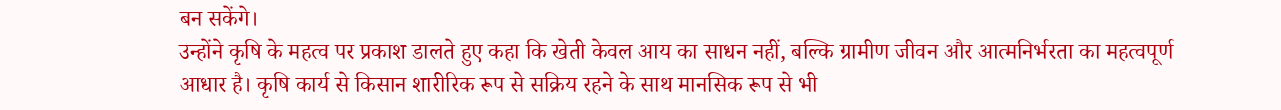बन सकेंगे।
उन्होंने कृषि के महत्व पर प्रकाश डालते हुए कहा कि खेती केवल आय का साधन नहीं, बल्कि ग्रामीण जीवन और आत्मनिर्भरता का महत्वपूर्ण आधार है। कृषि कार्य से किसान शारीरिक रूप से सक्रिय रहने के साथ मानसिक रूप से भी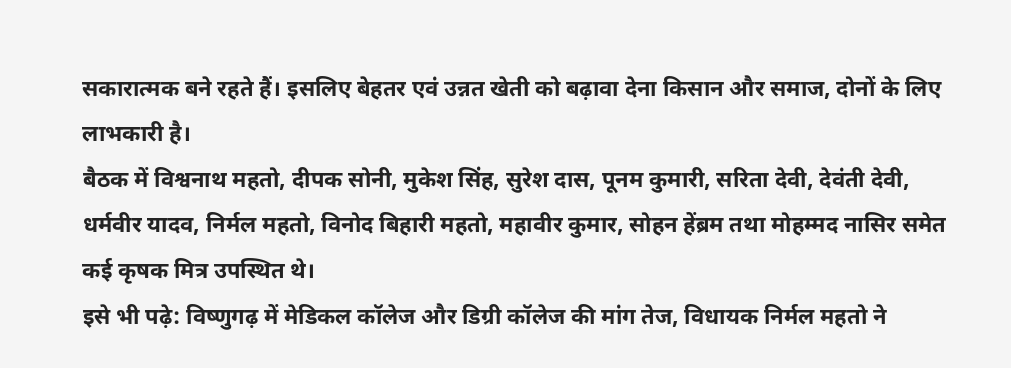सकारात्मक बने रहते हैं। इसलिए बेहतर एवं उन्नत खेती को बढ़ावा देना किसान और समाज, दोनों के लिए लाभकारी है।
बैठक में विश्वनाथ महतो, दीपक सोनी, मुकेश सिंह, सुरेश दास, पूनम कुमारी, सरिता देवी, देवंती देवी, धर्मवीर यादव, निर्मल महतो, विनोद बिहारी महतो, महावीर कुमार, सोहन हेंब्रम तथा मोहम्मद नासिर समेत कई कृषक मित्र उपस्थित थे।
इसे भी पढ़े: विष्णुगढ़ में मेडिकल कॉलेज और डिग्री कॉलेज की मांग तेज, विधायक निर्मल महतो ने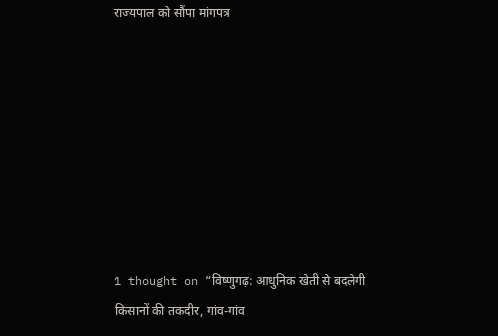राज्यपाल को सौंपा मांगपत्र








1 thought on “विष्णुगढ़: आधुनिक खेती से बदलेगी किसानों की तकदीर, गांव-गांव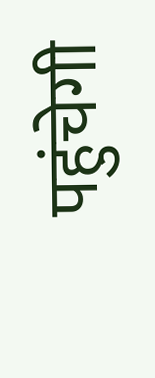पहुंचेगी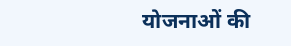योजनाओं की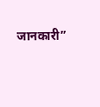जानकारी”